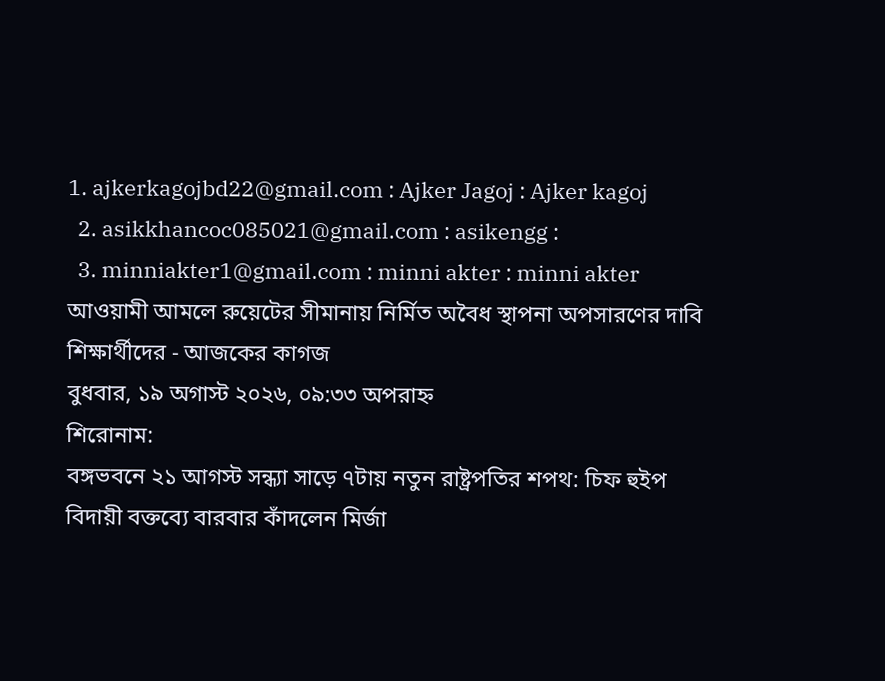1. ajkerkagojbd22@gmail.com : Ajker Jagoj : Ajker kagoj
  2. asikkhancoc085021@gmail.com : asikengg :
  3. minniakter1@gmail.com : minni akter : minni akter
আওয়ামী আমলে রুয়েটের সীমানায় নির্মিত অবৈধ স্থাপনা অপসারণের দাবি শিক্ষার্থীদের - আজকের কাগজ
বুধবার, ১৯ অগাস্ট ২০২৬, ০৯:৩৩ অপরাহ্ন
শিরোনাম:
বঙ্গভবনে ২১ আগস্ট সন্ধ্যা সাড়ে ৭টায় নতুন রাষ্ট্রপতির শপথ: চিফ হুইপ বিদায়ী বক্তব্যে বারবার কাঁদলেন মির্জা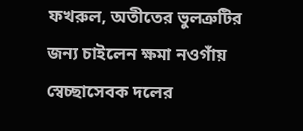ফখরুল, অতীতের ভুলত্রুটির জন্য চাইলেন ক্ষমা নওগাঁয় স্বেচ্ছাসেবক দলের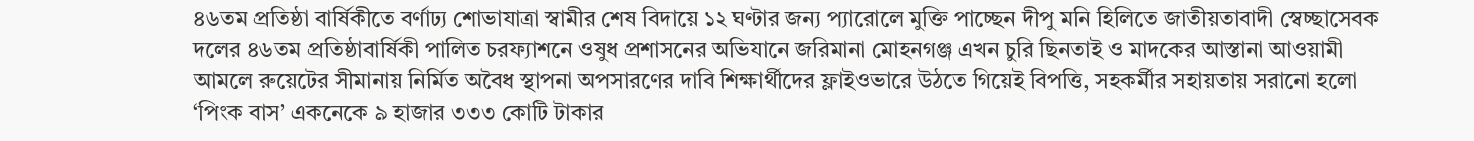৪৬তম প্রতিষ্ঠা বার্ষিকীতে বর্ণাঢ্য শোভাযাত্রা স্বামীর শেষ বিদায়ে ১২ ঘণ্টার জন্য প্যারোলে মুক্তি পাচ্ছেন দীপু মনি হিলিতে জাতীয়তাবাদী স্বেচ্ছাসেবক দলের ৪৬তম প্রতিষ্ঠাবার্ষিকী পালিত চরফ্যাশনে ওষুধ প্রশাসনের অভিযানে জরিমানা মোহনগঞ্জ এখন চুরি ছিনতাই ও মাদকের আস্তানা আওয়ামী আমলে রুয়েটের সীমানায় নির্মিত অবৈধ স্থাপনা অপসারণের দাবি শিক্ষার্থীদের ফ্লাইওভারে উঠতে গিয়েই বিপত্তি, সহকর্মীর সহায়তায় সরানো হলো ‘পিংক বাস’ একনেকে ৯ হাজার ৩৩৩ কোটি টাকার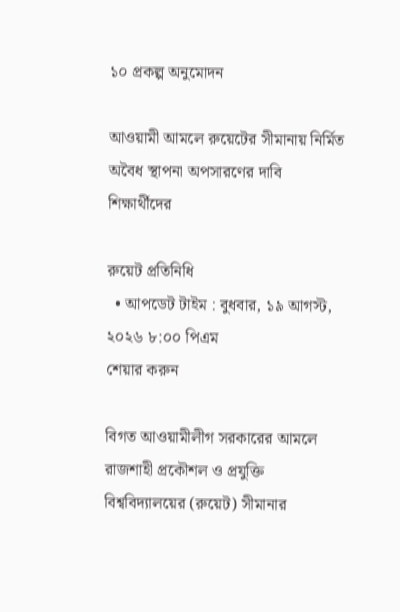১০ প্রকল্প অনুমোদন

আওয়ামী আমলে রুয়েটের সীমানায় নির্মিত অবৈধ স্থাপনা অপসারণের দাবি শিক্ষার্থীদের

রুয়েট প্রতিনিধি
  • আপডেট টাইম : বুধবার, ১৯ আগস্ট, ২০২৬ ৮:০০ পিএম
শেয়ার করুন

বিগত আওয়ামীলীগ সরকারের আমলে রাজশাহী প্রকৌশল ও প্রযুক্তি বিশ্ববিদ্যালয়ের (রুয়েট) সীমানার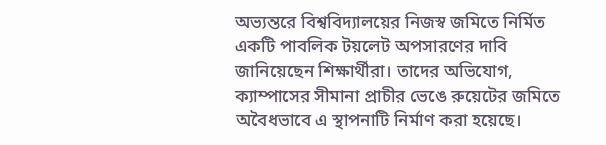অভ্যন্তরে বিশ্ববিদ্যালয়ের নিজস্ব জমিতে নির্মিত একটি পাবলিক টয়লেট অপসারণের দাবি জানিয়েছেন শিক্ষার্থীরা। তাদের অভিযোগ, ক্যাম্পাসের সীমানা প্রাচীর ভেঙে রুয়েটের জমিতে অবৈধভাবে এ স্থাপনাটি নির্মাণ করা হয়েছে।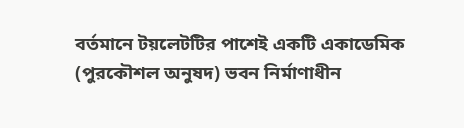বর্তমানে টয়লেটটির পাশেই একটি একাডেমিক (পুরকৌশল অনুষদ) ভবন নির্মাণাধীন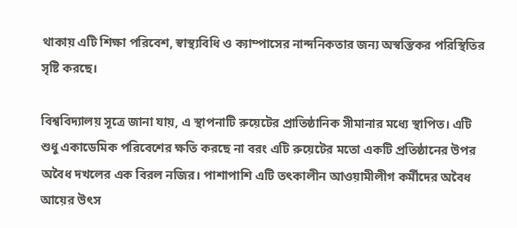থাকায় এটি শিক্ষা পরিবেশ, স্বাস্থ্যবিধি ও ক্যাম্পাসের নান্দনিকতার জন্য অস্বস্তিকর পরিস্থিতির সৃষ্টি করছে।

বিশ্ববিদ্যালয় সূত্রে জানা যায়, এ স্থাপনাটি রুয়েটের প্রাতিষ্ঠানিক সীমানার মধ্যে স্থাপিত। এটি শুধু একাডেমিক পরিবেশের ক্ষতি করছে না বরং এটি রুয়েটের মতো একটি প্রতিষ্ঠানের উপর অবৈধ দখলের এক বিরল নজির। পাশাপাশি এটি তৎকালীন আওয়ামীলীগ কর্মীদের অবৈধ আয়ের উৎস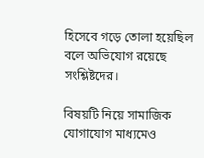হিসেবে গড়ে তোলা হয়েছিল বলে অভিযোগ রয়েছে সংশ্লিষ্টদের।

বিষয়টি নিয়ে সামাজিক যোগাযোগ মাধ্যমেও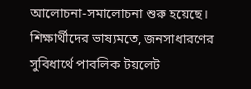আলোচনা-সমালোচনা শুরু হয়েছে। শিক্ষার্থীদের ভাষ্যমতে, জনসাধারণের সুবিধার্থে পাবলিক টয়লেট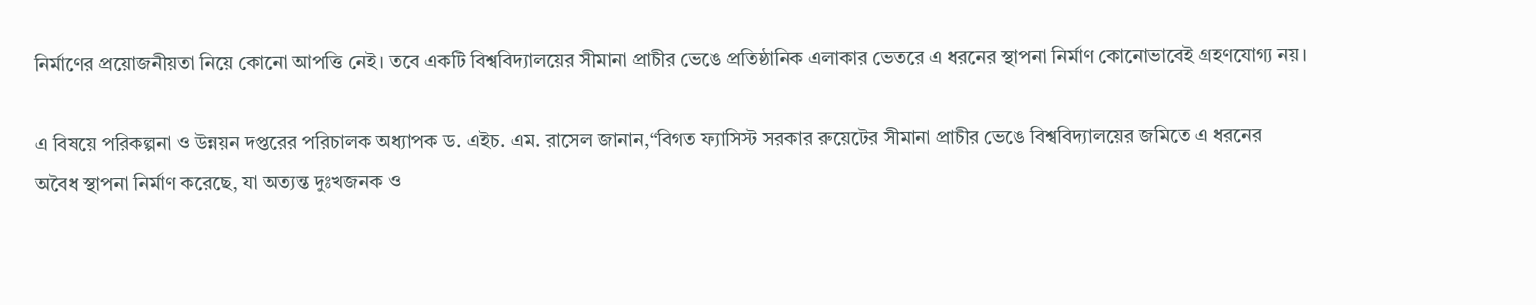নির্মাণের প্রয়োজনীয়তা নিয়ে কোনো আপত্তি নেই। তবে একটি বিশ্ববিদ্যালয়ের সীমানা প্রাচীর ভেঙে প্রতিষ্ঠানিক এলাকার ভেতরে এ ধরনের স্থাপনা নির্মাণ কোনোভাবেই গ্রহণযোগ্য নয়।

এ বিষয়ে পরিকল্পনা ও উন্নয়ন দপ্তরের পরিচালক অধ্যাপক ড. এইচ. এম. রাসেল জানান,“বিগত ফ্যাসিস্ট সরকার রুয়েটের সীমানা প্রাচীর ভেঙে বিশ্ববিদ্যালয়ের জমিতে এ ধরনের অবৈধ স্থাপনা নির্মাণ করেছে, যা অত্যন্ত দুঃখজনক ও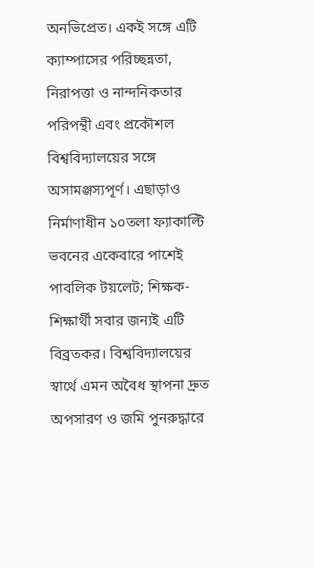অনভিপ্রেত। একই সঙ্গে এটি ক্যাম্পাসের পরিচ্ছন্নতা, নিরাপত্তা ও নান্দনিকতার পরিপন্থী এবং প্রকৌশল বিশ্ববিদ্যালয়ের সঙ্গে অসামঞ্জস্যপূর্ণ। এছাড়াও নির্মাণাধীন ১০তলা ফ্যাকাল্টি ভবনের একেবারে পাশেই পাবলিক টয়লেট; শিক্ষক-শিক্ষার্থী সবার জন্যই এটি বিব্রতকর। বিশ্ববিদ্যালয়ের স্বার্থে এমন অবৈধ স্থাপনা দ্রুত অপসারণ ও জমি পুনরুদ্ধারে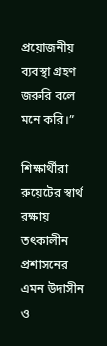প্রয়োজনীয় ব্যবস্থা গ্রহণ জরুরি বলে মনে করি।”

শিক্ষার্থীরা রুয়েটের স্বার্থ রক্ষায় তৎকালীন প্রশাসনের এমন উদাসীন ও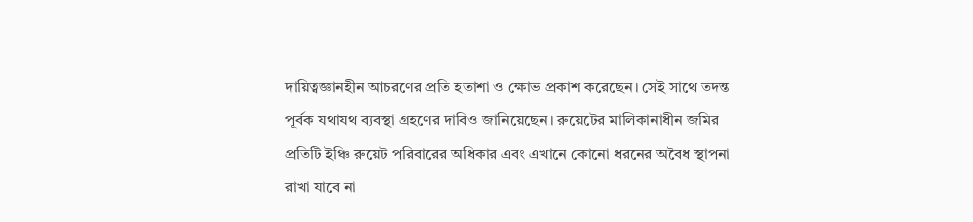দায়িত্বজ্ঞানহীন আচরণের প্রতি হতাশা ও ক্ষোভ প্রকাশ করেছেন। সেই সাথে তদন্ত পূর্বক যথাযথ ব্যবস্থা গ্রহণের দাবিও জানিয়েছেন। রুয়েটের মালিকানাধীন জমির প্রতিটি ইঞ্চি রুয়েট পরিবারের অধিকার এবং এখানে কোনো ধরনের অবৈধ স্থাপনা রাখা যাবে না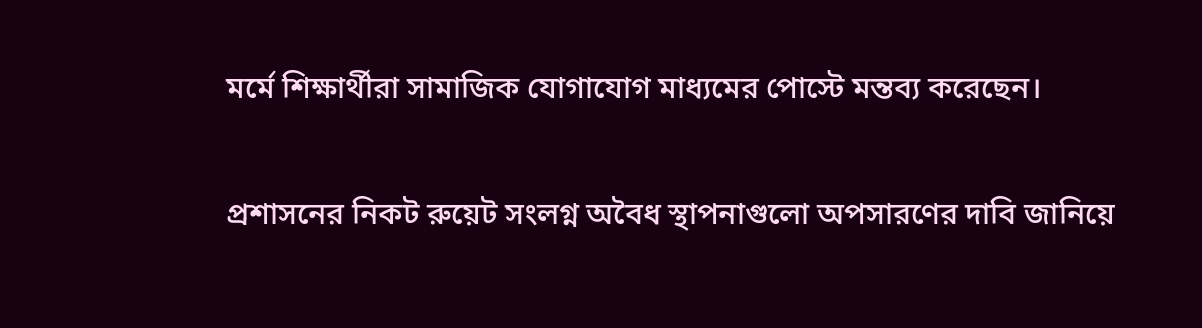মর্মে শিক্ষার্থীরা সামাজিক যোগাযোগ মাধ্যমের পোস্টে মন্তব্য করেছেন।

প্রশাসনের নিকট রুয়েট সংলগ্ন অবৈধ স্থাপনাগুলো অপসারণের দাবি জানিয়ে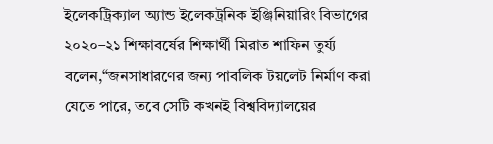ইলেকট্রিক্যাল অ্যান্ড ইলেকট্রনিক ইঞ্জিনিয়ারিং বিভাগের ২০২০–২১ শিক্ষাবর্ষের শিক্ষার্থী মিরাত শাফিন তুর্য্য বলেন,“জনসাধারণের জন্য পাবলিক টয়লেট নির্মাণ করা যেতে পারে, তবে সেটি কখনই বিশ্ববিদ্যালয়ের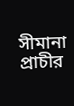সীমানা প্রাচীর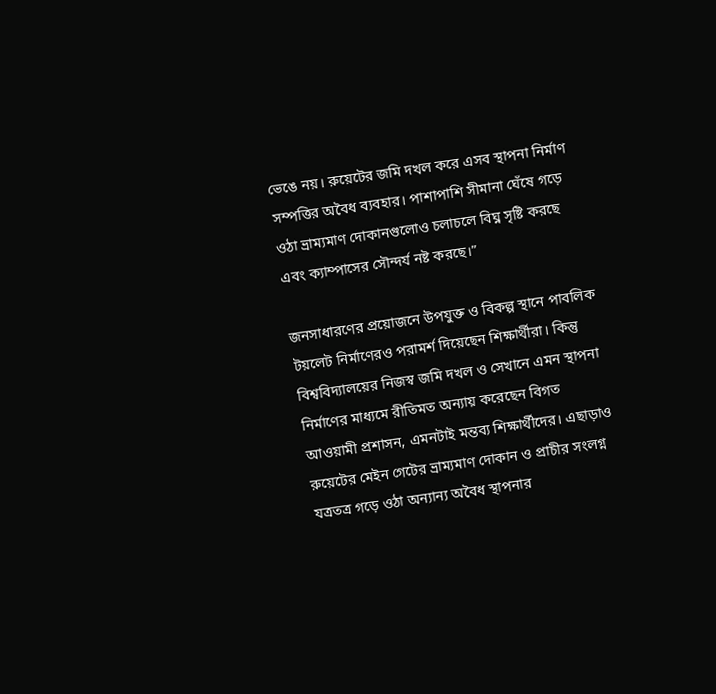ভেঙে নয়। রুয়েটের জমি দখল করে এসব স্থাপনা নির্মাণ সম্পত্তির অবৈধ ব্যবহার। পাশাপাশি সীমানা ঘেঁষে গড়ে ওঠা ভ্রাম্যমাণ দোকানগুলোও চলাচলে বিঘ্ন সৃষ্টি করছে এবং ক্যাম্পাসের সৌন্দর্য নষ্ট করছে।”

জনসাধারণের প্রয়োজনে উপযুক্ত ও বিকল্প স্থানে পাবলিক টয়লেট নির্মাণেরও পরামর্শ দিয়েছেন শিক্ষার্থীরা। কিন্তু বিশ্ববিদ্যালয়ের নিজস্ব জমি দখল ও সেখানে এমন স্থাপনা নির্মাণের মাধ্যমে রীতিমত অন্যায় করেছেন বিগত আওয়ামী প্রশাসন, এমনটাই মন্তব্য শিক্ষার্থীদের। এছাড়াও রুয়েটের মেইন গেটের ভ্রাম্যমাণ দোকান ও প্রাচীর সংলগ্ন যত্রতত্র গড়ে ওঠা অন্যান্য অবৈধ স্থাপনার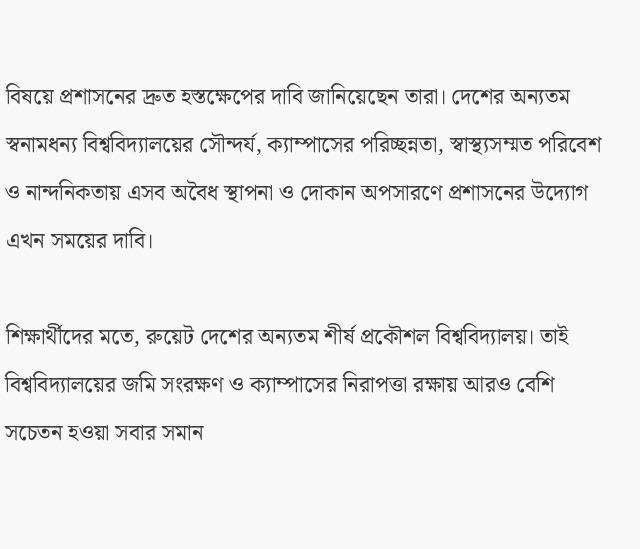বিষয়ে প্রশাসনের দ্রুত হস্তক্ষেপের দাবি জানিয়েছেন তারা। দেশের অন্যতম স্বনামধন্য বিশ্ববিদ্যালয়ের সৌন্দর্য, ক্যাম্পাসের পরিচ্ছন্নতা, স্বাস্থ্যসম্মত পরিবেশ ও নান্দনিকতায় এসব অবৈধ স্থাপনা ও দোকান অপসারণে প্রশাসনের উদ্যোগ এখন সময়ের দাবি।

শিক্ষার্থীদের মতে, রুয়েট দেশের অন্যতম শীর্ষ প্রকৌশল বিশ্ববিদ্যালয়। তাই বিশ্ববিদ্যালয়ের জমি সংরক্ষণ ও ক্যাম্পাসের নিরাপত্তা রক্ষায় আরও বেশি সচেতন হওয়া সবার সমান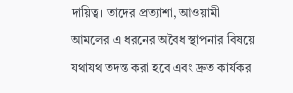দায়িত্ব। তাদের প্রত্যাশা, আওয়ামী আমলের এ ধরনের অবৈধ স্থাপনার বিষয়ে যথাযথ তদন্ত করা হবে এবং দ্রুত কার্যকর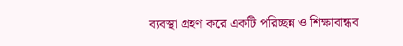ব্যবস্থা গ্রহণ করে একটি পরিচ্ছন্ন ও শিক্ষাবান্ধব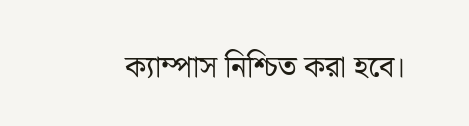ক্যাম্পাস নিশ্চিত করা হবে।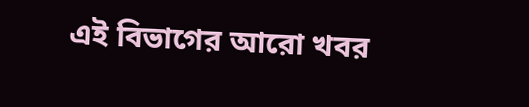এই বিভাগের আরো খবর